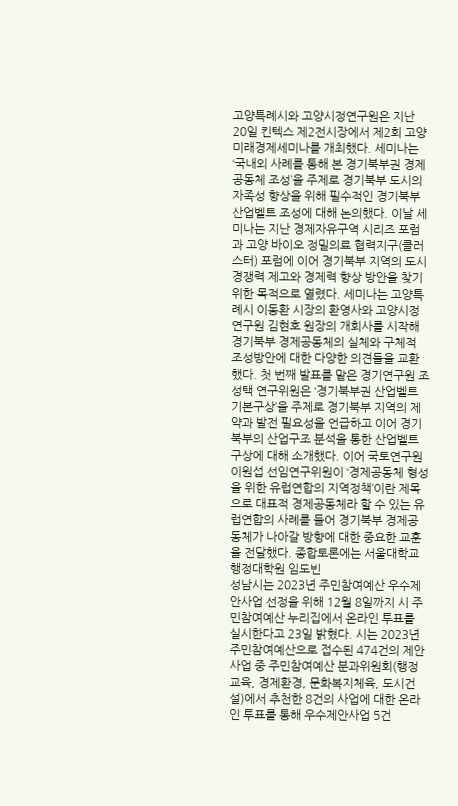고양특례시와 고양시정연구원은 지난 20일 킨텍스 제2전시장에서 제2회 고양 미래경제세미나를 개최했다. 세미나는 ‘국내외 사례를 통해 본 경기북부권 경제공동체 조성’을 주제로 경기북부 도시의 자족성 향상을 위해 필수적인 경기북부 산업벨트 조성에 대해 논의했다. 이날 세미나는 지난 경제자유구역 시리즈 포럼과 고양 바이오 정밀의료 협력지구(클러스터) 포럼에 이어 경기북부 지역의 도시경쟁력 제고와 경제력 향상 방안을 찾기 위한 목적으로 열렸다. 세미나는 고양특례시 이동환 시장의 환영사와 고양시정연구원 김현호 원장의 개회사를 시작해 경기북부 경제공동체의 실체와 구체적 조성방안에 대한 다양한 의견들을 교환했다. 첫 번째 발표를 맡은 경기연구원 조성택 연구위원은 ‘경기북부권 산업벨트 기본구상’을 주제로 경기북부 지역의 제약과 발전 필요성을 언급하고 이어 경기북부의 산업구조 분석을 통한 산업벨트 구상에 대해 소개했다. 이어 국토연구원 이원섭 선임연구위원이 ‘경제공동체 형성을 위한 유럽연합의 지역정책’이란 제목으로 대표적 경제공동체라 할 수 있는 유럽연합의 사례를 들어 경기북부 경제공동체가 나아갈 방향에 대한 중요한 교훈을 전달했다. 종합토론에는 서울대학교 행정대학원 임도빈
성남시는 2023년 주민참여예산 우수제안사업 선정을 위해 12월 8일까지 시 주민참여예산 누리집에서 온라인 투표를 실시한다고 23일 밝혔다. 시는 2023년 주민참여예산으로 접수된 474건의 제안사업 중 주민참여예산 분과위원회(행정교육, 경제환경, 문화복지체육, 도시건설)에서 추천한 8건의 사업에 대한 온라인 투표를 통해 우수제안사업 5건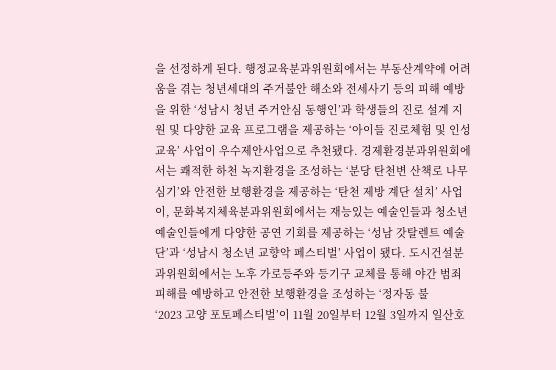을 선정하게 된다. 행정교육분과위원회에서는 부동산계약에 어려움을 겪는 청년세대의 주거불안 해소와 전세사기 등의 피해 예방을 위한 ‘성남시 청년 주거안심 동행인’과 학생들의 진로 설계 지원 및 다양한 교육 프로그램을 제공하는 ‘아이들 진로체험 및 인성교육’ 사업이 우수제안사업으로 추천됐다. 경제환경분과위원회에서는 쾌적한 하천 녹지환경을 조성하는 ‘분당 탄천변 산책로 나무 심기’와 안전한 보행환경을 제공하는 ‘탄천 제방 계단 설치’ 사업이, 문화복지체육분과위원회에서는 재능있는 예술인들과 청소년 예술인들에게 다양한 공연 기회를 제공하는 ‘성남 갓탈렌트 예술단’과 ‘성남시 청소년 교향악 페스티벌’ 사업이 됐다. 도시건설분과위원회에서는 노후 가로등주와 등기구 교체를 통해 야간 범죄피해를 예방하고 안전한 보행환경을 조성하는 ‘정자동 불
‘2023 고양 포토페스티벌’이 11월 20일부터 12월 3일까지 일산호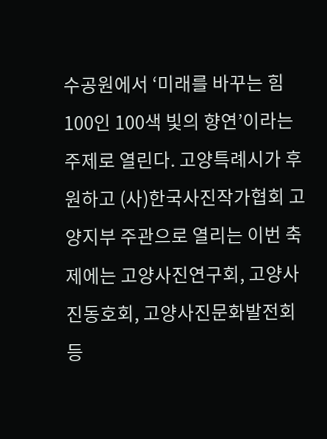수공원에서 ‘미래를 바꾸는 힘 100인 100색 빛의 향연’이라는 주제로 열린다. 고양특례시가 후원하고 (사)한국사진작가협회 고양지부 주관으로 열리는 이번 축제에는 고양사진연구회, 고양사진동호회, 고양사진문화발전회 등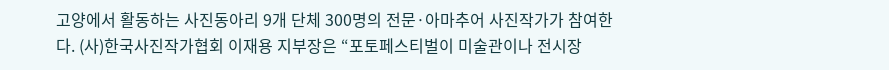고양에서 활동하는 사진동아리 9개 단체 300명의 전문·아마추어 사진작가가 참여한다. (사)한국사진작가협회 이재용 지부장은 “포토페스티벌이 미술관이나 전시장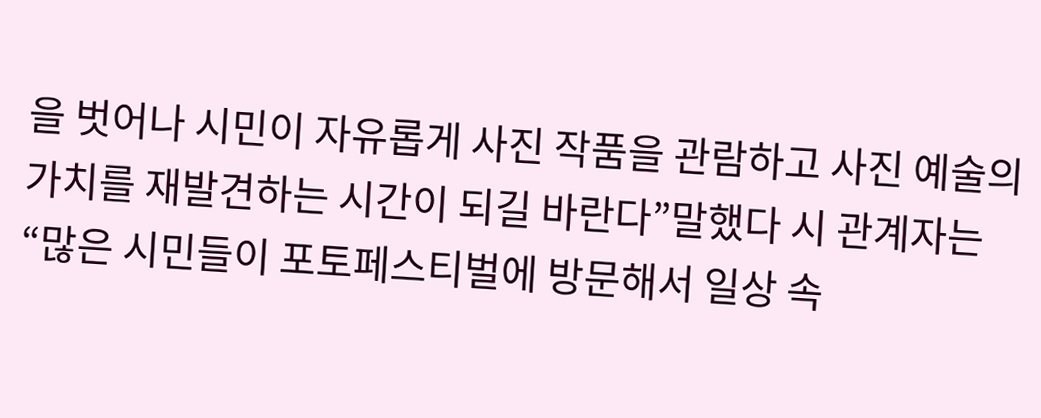을 벗어나 시민이 자유롭게 사진 작품을 관람하고 사진 예술의 가치를 재발견하는 시간이 되길 바란다”말했다 시 관계자는 “많은 시민들이 포토페스티벌에 방문해서 일상 속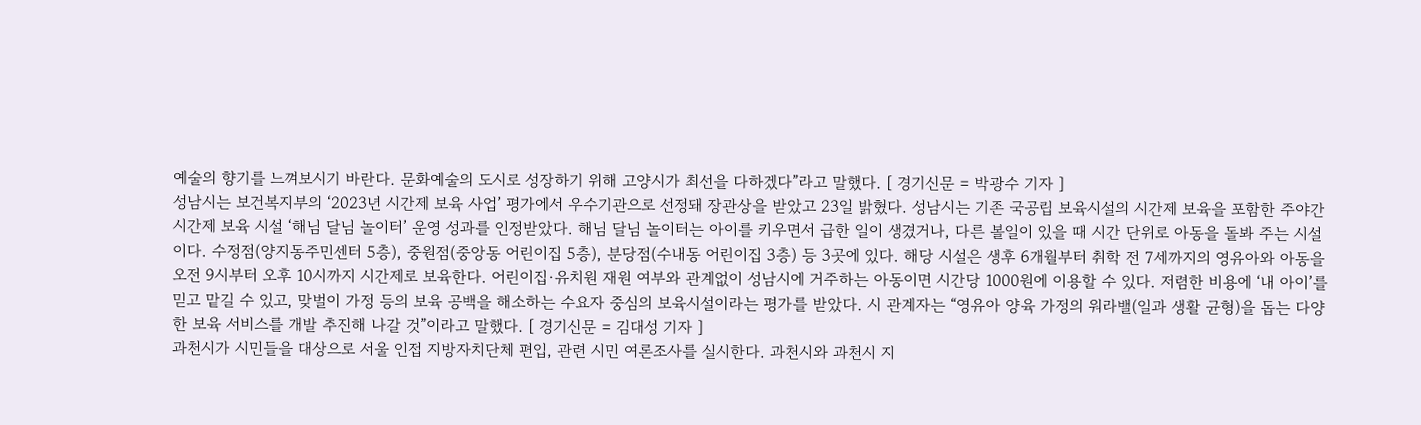예술의 향기를 느껴보시기 바란다. 문화예술의 도시로 성장하기 위해 고양시가 최선을 다하겠다”라고 말했다. [ 경기신문 = 박광수 기자 ]
성남시는 보건복지부의 ‘2023년 시간제 보육 사업’ 평가에서 우수기관으로 선정돼 장관상을 받았고 23일 밝혔다. 성남시는 기존 국공립 보육시설의 시간제 보육을 포함한 주야간 시간제 보육 시설 ‘해님 달님 놀이터’ 운영 성과를 인정받았다. 해님 달님 놀이터는 아이를 키우면서 급한 일이 생겼거나, 다른 볼일이 있을 때 시간 단위로 아동을 돌봐 주는 시설이다. 수정점(양지동주민센터 5층), 중원점(중앙동 어린이집 5층), 분당점(수내동 어린이집 3층) 등 3곳에 있다. 해당 시설은 생후 6개월부터 취학 전 7세까지의 영유아와 아동을 오전 9시부터 오후 10시까지 시간제로 보육한다. 어린이집·유치원 재원 여부와 관계없이 성남시에 거주하는 아동이면 시간당 1000원에 이용할 수 있다. 저렴한 비용에 ‘내 아이’를 믿고 맡길 수 있고, 맞벌이 가정 등의 보육 공백을 해소하는 수요자 중심의 보육시설이라는 평가를 받았다. 시 관계자는 “영유아 양육 가정의 워라밸(일과 생활 균형)을 돕는 다양한 보육 서비스를 개발 추진해 나갈 것”이라고 말했다. [ 경기신문 = 김대성 기자 ]
과천시가 시민들을 대상으로 서울 인접 지방자치단체 편입, 관련 시민 여론조사를 실시한다. 과천시와 과천시 지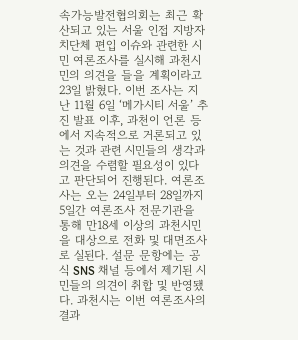속가능발전협의회는 최근 확산되고 있는 서울 인접 지방자치단체 편입 이슈와 관련한 시민 여론조사를 실시해 과천시민의 의견을 들을 계획이라고 23일 밝혔다. 이번 조사는 지난 11월 6일 ‘메가시티 서울’ 추진 발표 이후, 과천이 언론 등에서 지속적으로 거론되고 있는 것과 관련 시민들의 생각과 의견을 수렴할 필요성이 있다고 판단되어 진행된다. 여론조사는 오는 24일부터 28일까지 5일간 여론조사 전문기관을 통해 만18세 이상의 과천시민을 대상으로 전화 및 대면조사로 실된다. 설문 문항에는 공식 SNS 채널 등에서 제기된 시민들의 의견이 취합 및 반영됐다. 과천시는 이번 여론조사의 결과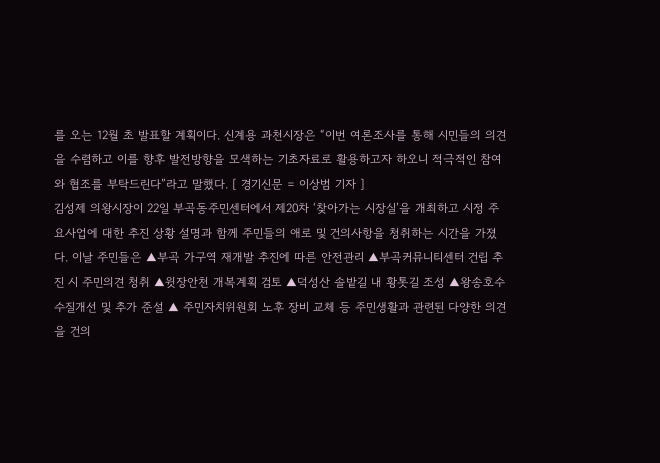를 오는 12월 초 발표할 계획이다. 신계용 과천시장은 “이번 여론조사를 통해 시민들의 의견을 수렴하고 이를 향후 발전방향을 모색하는 기초자료로 활용하고자 하오니 적극적인 참여와 협조를 부탁드린다”라고 말했다. [ 경기신문 = 이상범 기자 ]
김성제 의왕시장이 22일 부곡동주민센터에서 제20차 ‘찾아가는 시장실’을 개최하고 시정 주요사업에 대한 추진 상황 설명과 함께 주민들의 애로 및 건의사항을 청취하는 시간을 가졌다. 이날 주민들은 ▲부곡 가구역 재개발 추진에 따른 안전관리 ▲부곡커뮤니티센터 건립 추진 시 주민의견 청취 ▲윗장안천 개복계획 검토 ▲덕성산 솔밭길 내 황톳길 조성 ▲왕송호수 수질개선 및 추가 준설 ▲ 주민자치위원회 노후 장비 교체 등 주민생활과 관련된 다양한 의견을 건의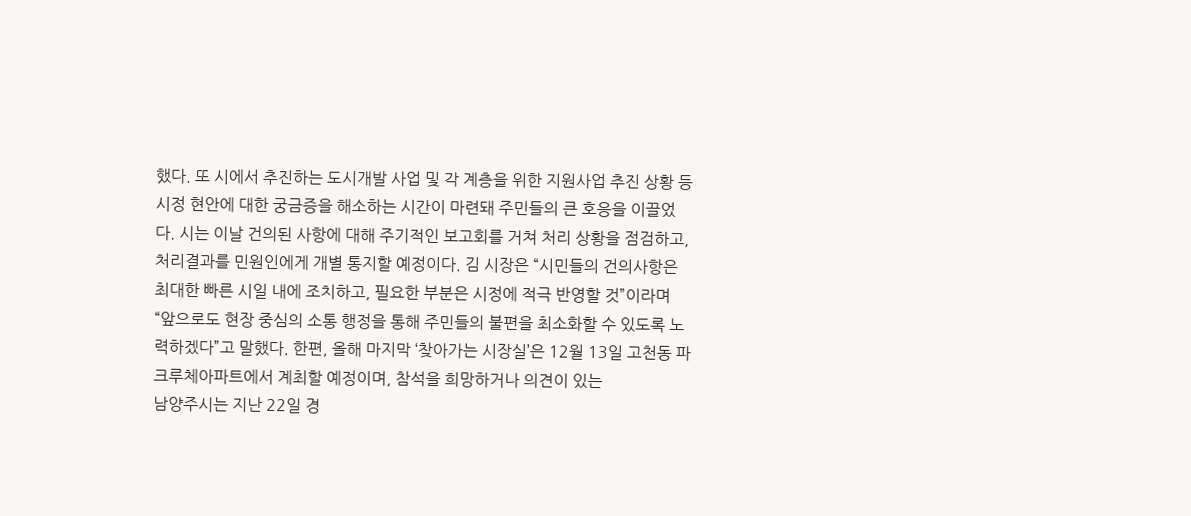했다. 또 시에서 추진하는 도시개발 사업 및 각 계층을 위한 지원사업 추진 상황 등 시정 현안에 대한 궁금증을 해소하는 시간이 마련돼 주민들의 큰 호응을 이끌었다. 시는 이날 건의된 사항에 대해 주기적인 보고회를 거쳐 처리 상황을 점검하고, 처리결과를 민원인에게 개별 통지할 예정이다. 김 시장은 “시민들의 건의사항은 최대한 빠른 시일 내에 조치하고, 필요한 부분은 시정에 적극 반영할 것”이라며 “앞으로도 현장 중심의 소통 행정을 통해 주민들의 불편을 최소화할 수 있도록 노력하겠다”고 말했다. 한편, 올해 마지막 ‘찾아가는 시장실’은 12월 13일 고천동 파크루체아파트에서 계최할 예정이며, 참석을 희망하거나 의견이 있는
남양주시는 지난 22일 경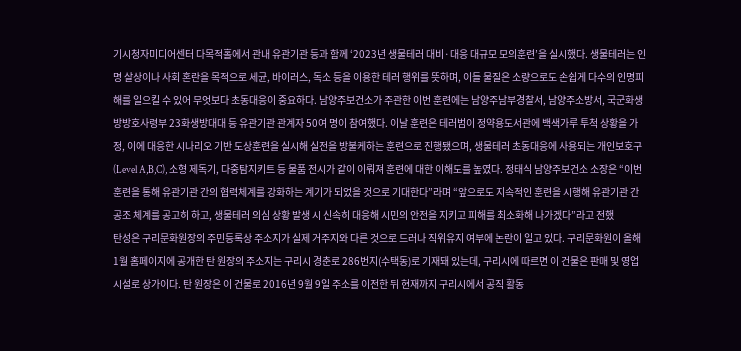기시청자미디어센터 다목적홀에서 관내 유관기관 등과 함께 ‘2023년 생물테러 대비·대응 대규모 모의훈련’을 실시했다. 생물테러는 인명 살상이나 사회 혼란을 목적으로 세균, 바이러스, 독소 등을 이용한 테러 행위를 뜻하며, 이들 물질은 소량으로도 손쉽게 다수의 인명피해를 일으킬 수 있어 무엇보다 초동대응이 중요하다. 남양주보건소가 주관한 이번 훈련에는 남양주남부경찰서, 남양주소방서, 국군화생방방호사령부 23화생방대대 등 유관기관 관계자 50여 명이 참여했다. 이날 훈련은 테러범이 정약용도서관에 백색가루 투척 상황을 가정, 이에 대응한 시나리오 기반 도상훈련을 실시해 실전을 방불케하는 훈련으로 진행됐으며, 생물테러 초동대응에 사용되는 개인보호구(Level A,B,C), 소형 제독기, 다중탐지키트 등 물품 전시가 같이 이뤄져 훈련에 대한 이해도를 높였다. 정태식 남양주보건소 소장은 “이번 훈련을 통해 유관기관 간의 협력체계를 강화하는 계기가 되었을 것으로 기대한다”라며 “앞으로도 지속적인 훈련을 시행해 유관기관 간 공조 체계를 공고히 하고, 생물테러 의심 상황 발생 시 신속히 대응해 시민의 안전을 지키고 피해를 최소화해 나가겠다”라고 전했
탄성은 구리문화원장의 주민등록상 주소지가 실제 거주지와 다른 것으로 드러나 직위유지 여부에 논란이 일고 있다. 구리문화원이 올해 1월 홈페이지에 공개한 탄 원장의 주소지는 구리시 경춘로 286번지(수택동)로 기재돼 있는데, 구리시에 따르면 이 건물은 판매 및 영업시설로 상가이다. 탄 원장은 이 건물로 2016년 9월 9일 주소를 이전한 뒤 현재까지 구리시에서 공직 활동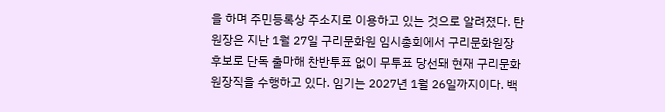을 하며 주민등록상 주소지로 이용하고 있는 것으로 알려졌다. 탄 원장은 지난 1월 27일 구리문화원 임시총회에서 구리문화원장 후보로 단독 출마해 찬반투표 없이 무투표 당선돼 현재 구리문화원장직을 수행하고 있다. 임기는 2027년 1월 26일까지이다. 백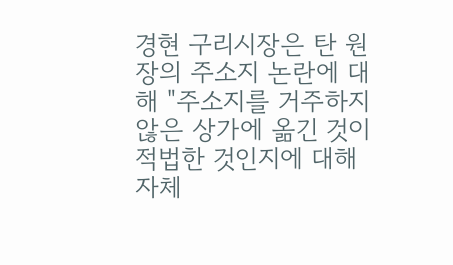경현 구리시장은 탄 원장의 주소지 논란에 대해 "주소지를 거주하지 않은 상가에 옮긴 것이 적법한 것인지에 대해 자체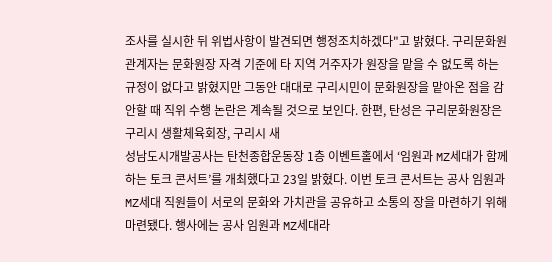조사를 실시한 뒤 위법사항이 발견되면 행정조치하겠다"고 밝혔다. 구리문화원 관계자는 문화원장 자격 기준에 타 지역 거주자가 원장을 맡을 수 없도록 하는 규정이 없다고 밝혔지만 그동안 대대로 구리시민이 문화원장을 맡아온 점을 감안할 때 직위 수행 논란은 계속될 것으로 보인다. 한편, 탄성은 구리문화원장은 구리시 생활체육회장, 구리시 새
성남도시개발공사는 탄천종합운동장 1층 이벤트홀에서 ‘임원과 MZ세대가 함께하는 토크 콘서트’를 개최했다고 23일 밝혔다. 이번 토크 콘서트는 공사 임원과 MZ세대 직원들이 서로의 문화와 가치관을 공유하고 소통의 장을 마련하기 위해 마련됐다. 행사에는 공사 임원과 MZ세대라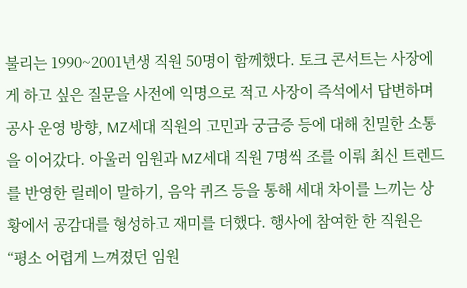불리는 1990~2001년생 직원 50명이 함께했다. 토크 콘서트는 사장에게 하고 싶은 질문을 사전에 익명으로 적고 사장이 즉석에서 답변하며 공사 운영 방향, MZ세대 직원의 고민과 궁금증 등에 대해 친밀한 소통을 이어갔다. 아울러 임원과 MZ세대 직원 7명씩 조를 이뤄 최신 트렌드를 반영한 릴레이 말하기, 음악 퀴즈 등을 통해 세대 차이를 느끼는 상황에서 공감대를 형성하고 재미를 더했다. 행사에 참여한 한 직원은 “평소 어렵게 느껴졌던 임원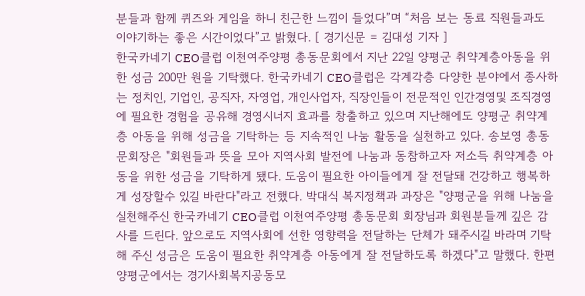분들과 함께 퀴즈와 게임을 하니 친근한 느낌이 들었다”며 “처음 보는 동료 직원들과도 이야기하는 좋은 시간이었다”고 밝혔다. [ 경기신문 = 김대성 기자 ]
한국카네기 CEO클럽 이천여주양평 총동문회에서 지난 22일 양평군 취약계층아동을 위한 성금 200만 원을 기탁했다. 한국카네기 CEO클럽은 각계각층 다양한 분야에서 종사하는 정치인, 기업인, 공직자, 자영업, 개인사업자, 직장인들이 전문적인 인간경영및 조직경영에 필요한 경험을 공유해 경영시너지 효과를 창출하고 있으며 지난해에도 양평군 취약계층 아동을 위해 성금을 기탁하는 등 지속적인 나눔 활동을 실천하고 있다. 송보영 총동문회장은 "회원들과 뜻을 모아 지역사회 발전에 나눔과 동참하고자 저소득 취약계층 아동을 위한 성금을 기탁하게 됐다. 도움이 필요한 아이들에게 잘 전달돼 건강하고 행복하게 성장할수 있길 바란다"라고 전했다. 박대식 복지정책과 과장은 "양평군을 위해 나눔을 실천해주신 한국카네기 CEO클럽 이천여주양평 총동문회 회장님과 회원분들께 깊은 감사를 드린다. 앞으로도 지역사회에 선한 영향력을 전달하는 단체가 돼주시길 바라며 기탁해 주신 성금은 도움이 필요한 취약계층 아동에게 잘 전달하도록 하겠다"고 말했다. 한편 양평군에서는 경기사회복지공동모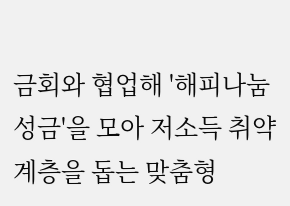금회와 협업해 '해피나눔성금'을 모아 저소득 취약계층을 돕는 맞춤형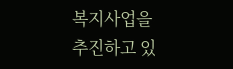복지사업을 추진하고 있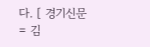다. [ 경기신문 = 김